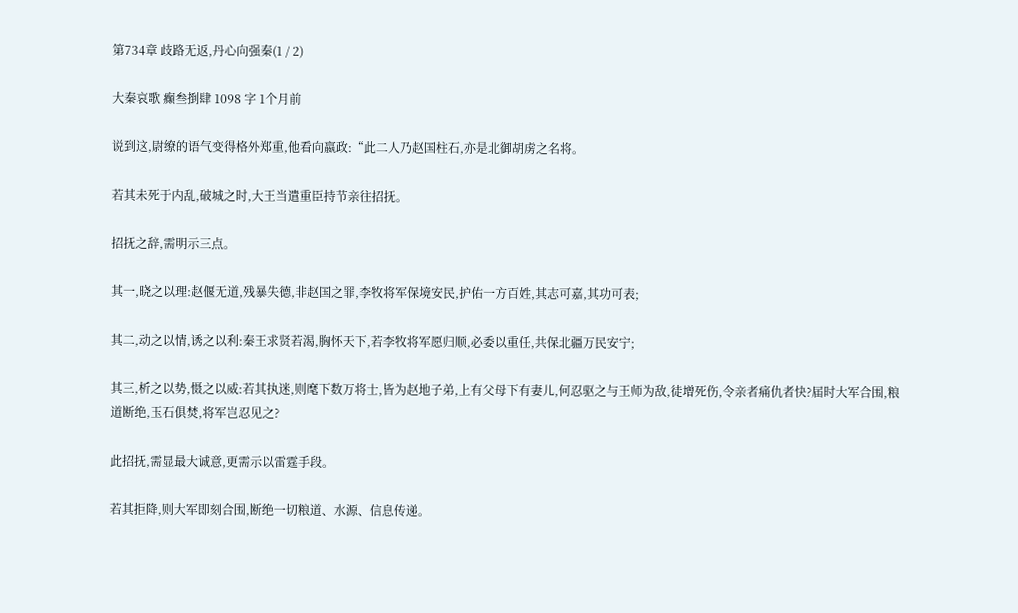第734章 歧路无返,丹心向强秦(1 / 2)

大秦哀歌 癫叁捯肆 1098 字 1个月前

说到这,尉缭的语气变得格外郑重,他看向嬴政:“此二人乃赵国柱石,亦是北御胡虏之名将。

若其未死于内乱,破城之时,大王当遣重臣持节亲往招抚。

招抚之辞,需明示三点。

其一,晓之以理:赵偃无道,残暴失德,非赵国之罪,李牧将军保境安民,护佑一方百姓,其志可嘉,其功可表;

其二,动之以情,诱之以利:秦王求贤若渴,胸怀天下,若李牧将军愿归顺,必委以重任,共保北疆万民安宁;

其三,析之以势,慑之以威:若其执迷,则麾下数万将士,皆为赵地子弟,上有父母下有妻儿,何忍驱之与王师为敌,徒增死伤,令亲者痛仇者快?届时大军合围,粮道断绝,玉石俱焚,将军岂忍见之?

此招抚,需显最大诚意,更需示以雷霆手段。

若其拒降,则大军即刻合围,断绝一切粮道、水源、信息传递。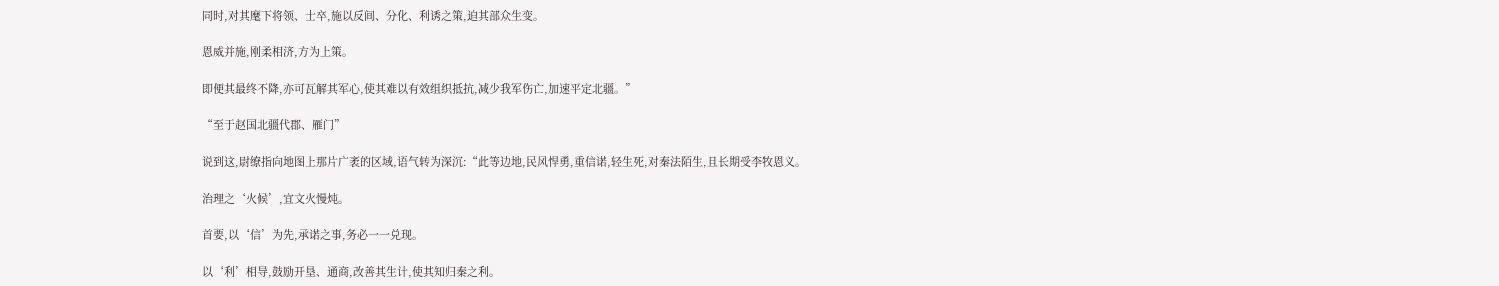同时,对其麾下将领、士卒,施以反间、分化、利诱之策,迫其部众生变。

恩威并施,刚柔相济,方为上策。

即便其最终不降,亦可瓦解其军心,使其难以有效组织抵抗,减少我军伤亡,加速平定北疆。”

“至于赵国北疆代郡、雁门”

说到这,尉缭指向地图上那片广袤的区域,语气转为深沉:“此等边地,民风悍勇,重信诺,轻生死,对秦法陌生,且长期受李牧恩义。

治理之‘火候’,宜文火慢炖。

首要,以‘信’为先,承诺之事,务必一一兑现。

以‘利’相导,鼓励开垦、通商,改善其生计,使其知归秦之利。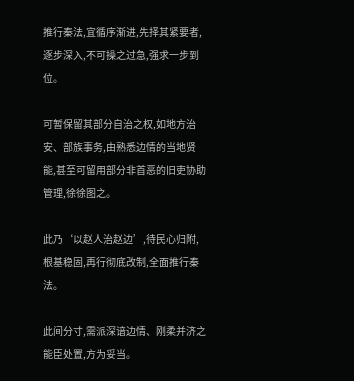推行秦法,宜循序渐进,先择其紧要者,逐步深入,不可操之过急,强求一步到位。

可暂保留其部分自治之权,如地方治安、部族事务,由熟悉边情的当地贤能,甚至可留用部分非首恶的旧吏协助管理,徐徐图之。

此乃‘以赵人治赵边’,待民心归附,根基稳固,再行彻底改制,全面推行秦法。

此间分寸,需派深谙边情、刚柔并济之能臣处置,方为妥当。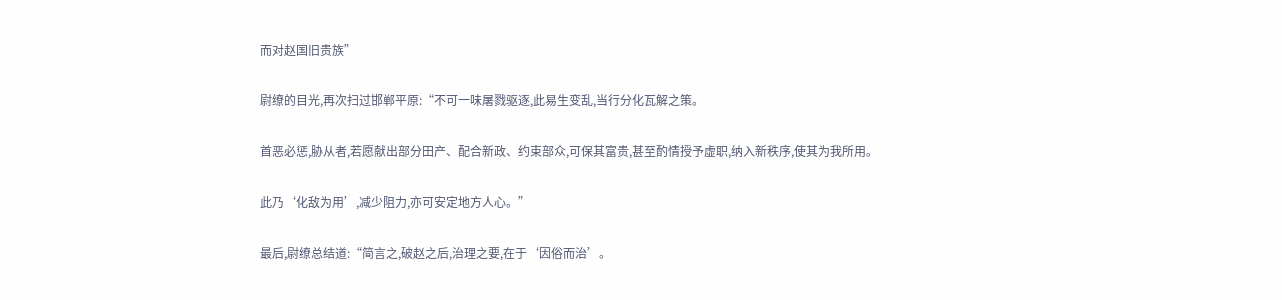而对赵国旧贵族”

尉缭的目光,再次扫过邯郸平原:“不可一味屠戮驱逐,此易生变乱,当行分化瓦解之策。

首恶必惩,胁从者,若愿献出部分田产、配合新政、约束部众,可保其富贵,甚至酌情授予虚职,纳入新秩序,使其为我所用。

此乃‘化敌为用’,减少阻力,亦可安定地方人心。”

最后,尉缭总结道:“简言之,破赵之后,治理之要,在于‘因俗而治’。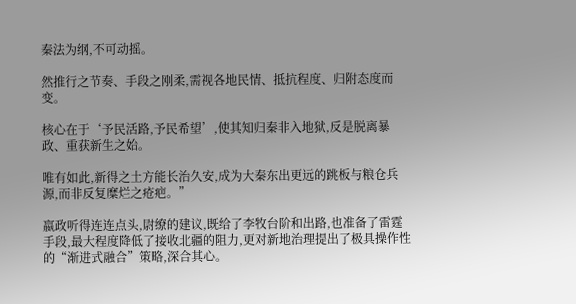秦法为纲,不可动摇。

然推行之节奏、手段之刚柔,需视各地民情、抵抗程度、归附态度而变。

核心在于‘予民活路,予民希望’,使其知归秦非入地狱,反是脱离暴政、重获新生之始。

唯有如此,新得之土方能长治久安,成为大秦东出更远的跳板与粮仓兵源,而非反复糜烂之疮疤。”

嬴政听得连连点头,尉缭的建议,既给了李牧台阶和出路,也准备了雷霆手段,最大程度降低了接收北疆的阻力,更对新地治理提出了极具操作性的“渐进式融合”策略,深合其心。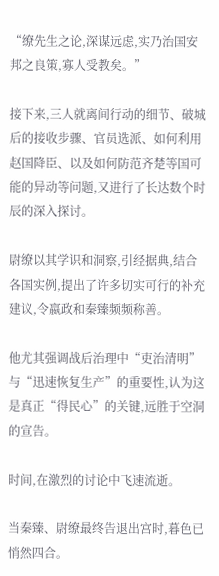“缭先生之论,深谋远虑,实乃治国安邦之良策,寡人受教矣。”

接下来,三人就离间行动的细节、破城后的接收步骤、官员选派、如何利用赵国降臣、以及如何防范齐楚等国可能的异动等问题,又进行了长达数个时辰的深入探讨。

尉缭以其学识和洞察,引经据典,结合各国实例,提出了许多切实可行的补充建议,令嬴政和秦臻频频称善。

他尤其强调战后治理中“吏治清明”与“迅速恢复生产”的重要性,认为这是真正“得民心”的关键,远胜于空洞的宣告。

时间,在激烈的讨论中飞速流逝。

当秦臻、尉缭最终告退出宫时,暮色已悄然四合。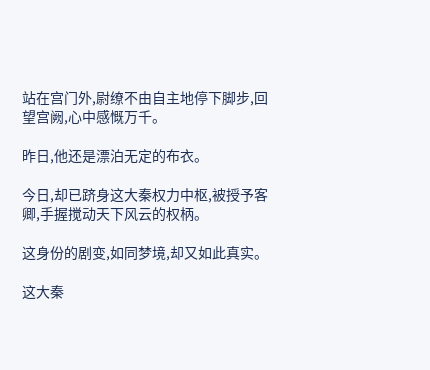站在宫门外,尉缭不由自主地停下脚步,回望宫阙,心中感慨万千。

昨日,他还是漂泊无定的布衣。

今日,却已跻身这大秦权力中枢,被授予客卿,手握搅动天下风云的权柄。

这身份的剧变,如同梦境,却又如此真实。

这大秦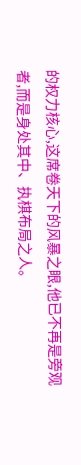的权力核心,这席卷天下的风暴之眼,他已不再是旁观者,而是身处其中、执棋布局之人。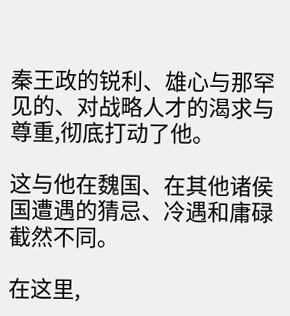秦王政的锐利、雄心与那罕见的、对战略人才的渴求与尊重,彻底打动了他。

这与他在魏国、在其他诸侯国遭遇的猜忌、冷遇和庸碌截然不同。

在这里,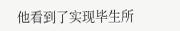他看到了实现毕生所